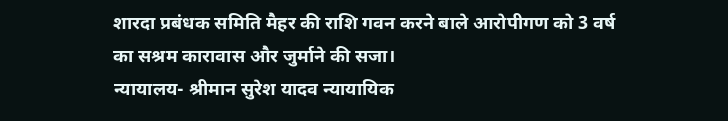शारदा प्रबंधक समिति मैहर की राशि गवन करने बाले आरोपीगण को 3 वर्ष का सश्रम कारावास और जुर्माने की सजा।
न्यायालय- श्रीमान सुरेश यादव न्यायायिक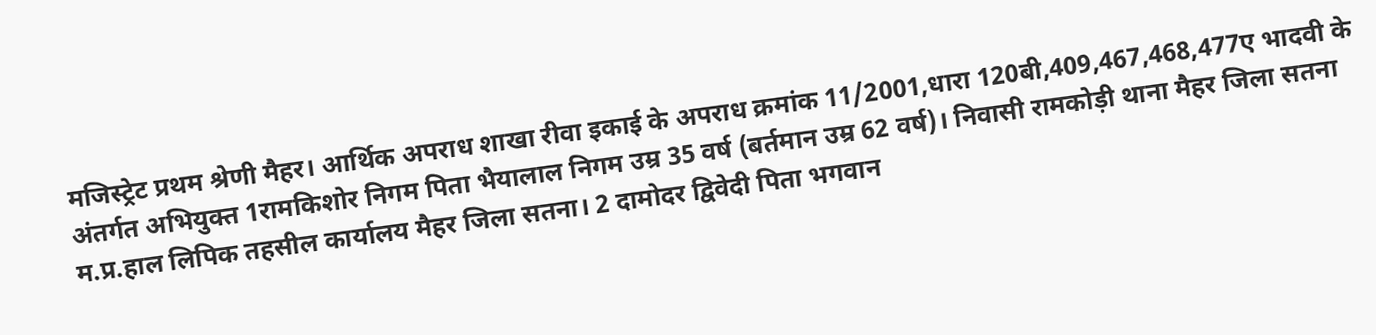मजिस्ट्रेट प्रथम श्रेणी मैहर। आर्थिक अपराध शाखा रीवा इकाई के अपराध क्रमांक 11/2001,धारा 120बी,409,467,468,477ए भादवी के अंतर्गत अभियुक्त 1रामकिशोर निगम पिता भैयालाल निगम उम्र 35 वर्ष (बर्तमान उम्र 62 वर्ष)। निवासी रामकोड़ी थाना मैहर जिला सतना म.प्र.हाल लिपिक तहसील कार्यालय मैहर जिला सतना। 2 दामोदर द्विवेदी पिता भगवान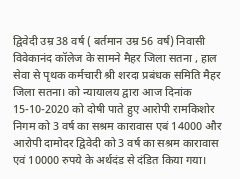द्विवेदी उम्र 38 वर्ष ( बर्तमान उम्र 56 वर्ष) निवासी विवेकानंद कॉलेज के सामने मैहर जिला सतना , हाल सेवा से पृथक कर्मचारी श्री शरदा प्रबंधक समिति मैहर जिला सतना। को न्यायालय द्वारा आज दिनांक 15-10-2020 को दोषी पाते हुए आरोपी रामकिशोर निगम को 3 वर्ष का सश्रम कारावास एबं 14000 और आरोपी दामोदर द्विवेदी को 3 वर्ष का सश्रम कारावास एवं 10000 रुपये के अर्थदंड से दंडित किया गया।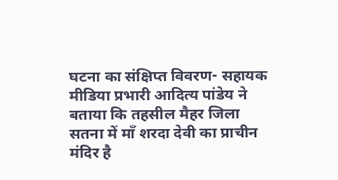घटना का संक्षिप्त विवरण- सहायक मीडिया प्रभारी आदित्य पांडेय ने बताया कि तहसील मैहर जिला सतना में माँ शरदा देवी का प्राचीन मंदिर है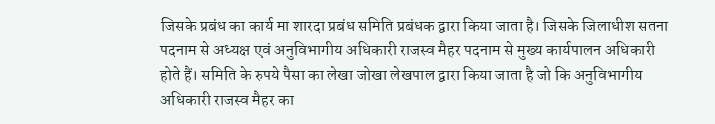जिसके प्रबंध का कार्य मा शारदा प्रबंध समिति प्रबंधक द्वारा किया जाता है। जिसके जिलाधीश सतना पदनाम से अध्यक्ष एवं अनुविभागीय अधिकारी राजस्व मैहर पदनाम से मुख्य कार्यपालन अधिकारी होते हैं। समिति के रुपये पैसा का लेखा जोखा लेखपाल द्वारा किया जाता है जो कि अनुविभागीय अधिकारी राजस्व मैहर का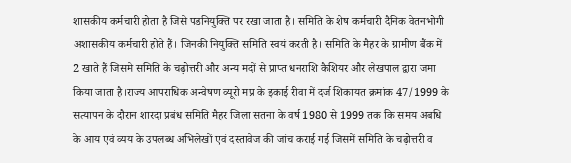शासकीय कर्मचारी होता है जिसे पडनियुक्ति पर रखा जाता है। समिति के शेष कर्मचारी दैनिक वेतनभोगी अशासकीय कर्मचारी होते हैं। जिनकी नियुक्ति समिति स्वयं करती है। समिति के मैहर के ग्रामीण बैंक में 2 खाते हैं जिसमे समिति के चढ़ोत्तरी और अन्य मदों से प्राप्त धनराशि कैशियर और लेखपाल द्वारा जमा किया जाता है।राज्य आपराधिक अन्वेषण व्यूरो मप्र के इकाई रीवा में दर्ज शिकायत क्रमांक 47/1999 के सत्यापन के दौरान शारदा प्रबंध समिति मैहर जिला सतना के वर्ष 1980 से 1999 तक कि समय अबधि के आय एवं व्यय के उपलब्ध अभिलेखों एवं दस्तावेज की जांच कराई गई जिसमें समिति के चढ़ोत्तरी व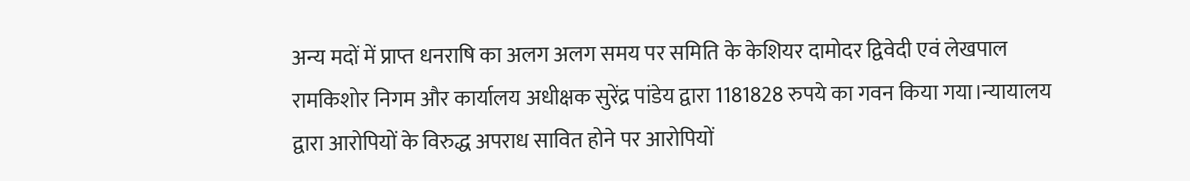अन्य मदों में प्राप्त धनराषि का अलग अलग समय पर समिति के केशियर दामोदर द्विवेदी एवं लेखपाल रामकिशोर निगम और कार्यालय अधीक्षक सुरेंद्र पांडेय द्वारा 1181828 रुपये का गवन किया गया।न्यायालय द्वारा आरोपियों के विरुद्ध अपराध सावित होने पर आरोपियों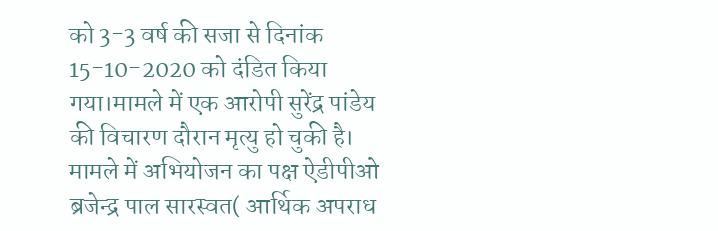को 3-3 वर्ष की सजा से दिनांक 15-10-2020 को दंडित किया गया।मामले में एक आरोपी सुरेंद्र पांडेय की विचारण दौरान मृत्यु हो चुकी है। मामले में अभियोजन का पक्ष ऐडीपीओ ब्रजेन्द्र पाल सारस्वत( आर्थिक अपराध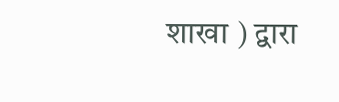शाखा ) द्वारा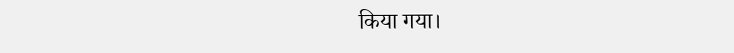किया गया।